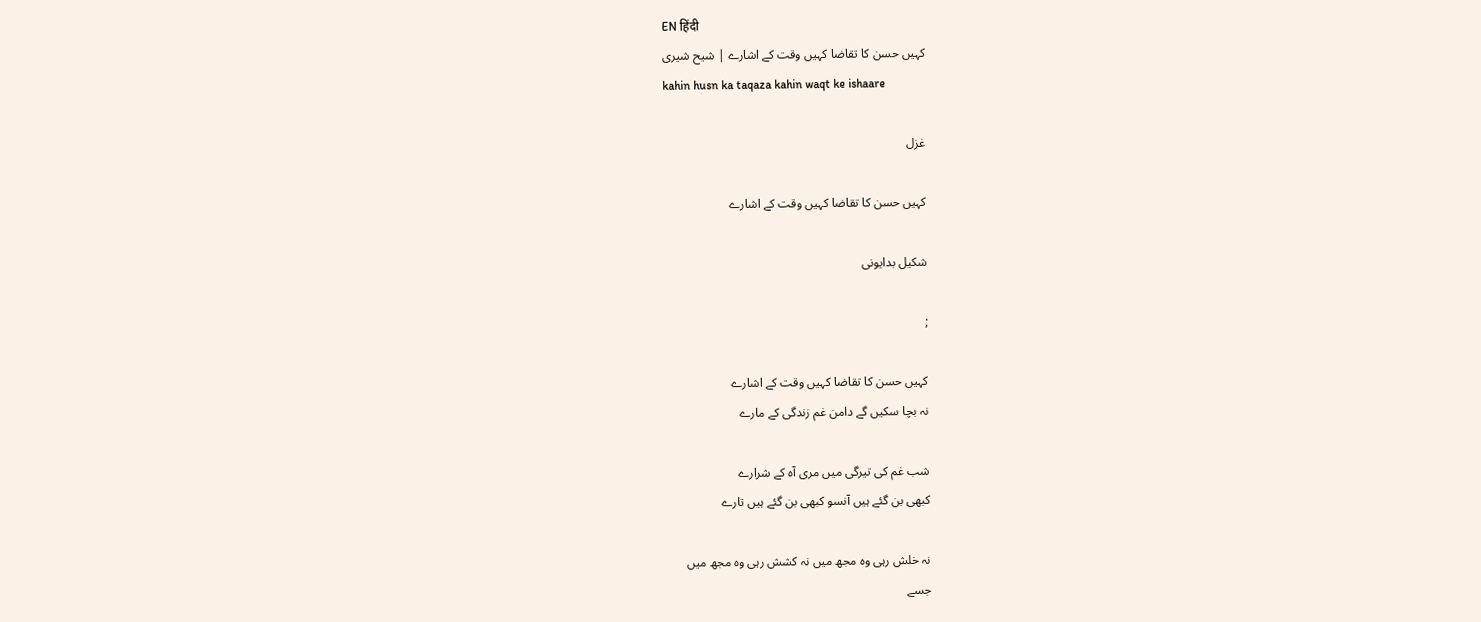EN हिंदी
کہیں حسن کا تقاضا کہیں وقت کے اشارے | شیح شیری
kahin husn ka taqaza kahin waqt ke ishaare

غزل

کہیں حسن کا تقاضا کہیں وقت کے اشارے

شکیل بدایونی

;

کہیں حسن کا تقاضا کہیں وقت کے اشارے
نہ بچا سکیں گے دامن غم زندگی کے مارے

شب غم کی تیرگی میں مری آہ کے شرارے
کبھی بن گئے ہیں آنسو کبھی بن گئے ہیں تارے

نہ خلش رہی وہ مجھ میں نہ کشش رہی وہ مجھ میں
جسے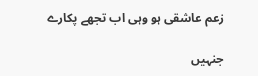زعم عاشقی ہو وہی اب تجھے پکارے

جنہیں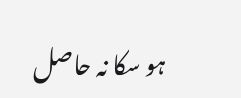ہو سکا نہ حاصل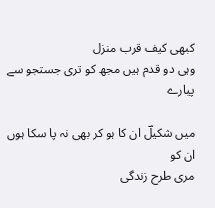کبھی کیف قرب منزل
وہی دو قدم ہیں مجھ کو تری جستجو سے پیارے

میں شکیلؔ ان کا ہو کر بھی نہ پا سکا ہوں ان کو
مری طرح زندگی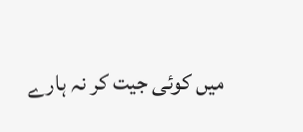میں کوئی جیت کر نہ ہارے